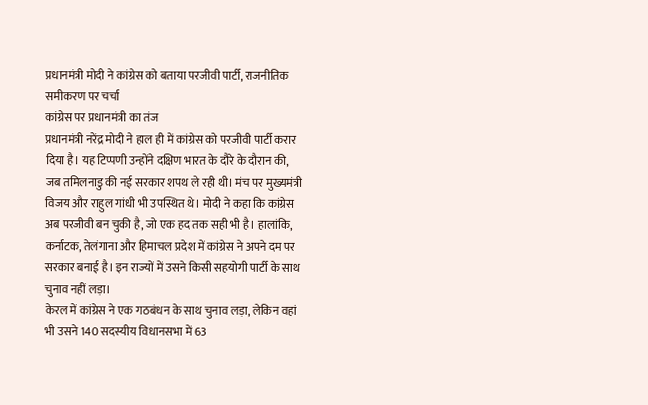प्रधानमंत्री मोदी ने कांग्रेस को बताया परजीवी पार्टी, राजनीतिक समीकरण पर चर्चा
कांग्रेस पर प्रधानमंत्री का तंज
प्रधानमंत्री नरेंद्र मोदी ने हाल ही में कांग्रेस को परजीवी पार्टी करार दिया है। यह टिप्पणी उन्होंने दक्षिण भारत के दौरे के दौरान की, जब तमिलनाडु की नई सरकार शपथ ले रही थी। मंच पर मुख्यमंत्री विजय और राहुल गांधी भी उपस्थित थे। मोदी ने कहा कि कांग्रेस अब परजीवी बन चुकी है, जो एक हद तक सही भी है। हालांकि, कर्नाटक, तेलंगाना और हिमाचल प्रदेश में कांग्रेस ने अपने दम पर सरकार बनाई है। इन राज्यों में उसने किसी सहयोगी पार्टी के साथ चुनाव नहीं लड़ा।
केरल में कांग्रेस ने एक गठबंधन के साथ चुनाव लड़ा, लेकिन वहां भी उसने 140 सदस्यीय विधानसभा में 63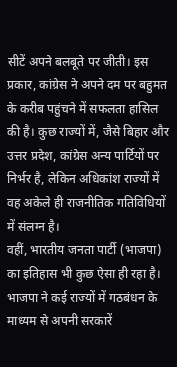सीटें अपने बलबूते पर जीती। इस प्रकार, कांग्रेस ने अपने दम पर बहुमत के करीब पहुंचने में सफलता हासिल की है। कुछ राज्यों में, जैसे बिहार और उत्तर प्रदेश, कांग्रेस अन्य पार्टियों पर निर्भर है, लेकिन अधिकांश राज्यों में वह अकेले ही राजनीतिक गतिविधियों में संलग्न है।
वहीं, भारतीय जनता पार्टी (भाजपा) का इतिहास भी कुछ ऐसा ही रहा है। भाजपा ने कई राज्यों में गठबंधन के माध्यम से अपनी सरकारें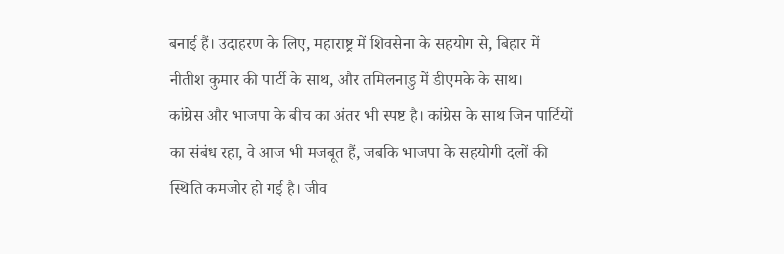बनाई हैं। उदाहरण के लिए, महाराष्ट्र में शिवसेना के सहयोग से, बिहार में नीतीश कुमार की पार्टी के साथ, और तमिलनाडु में डीएमके के साथ।
कांग्रेस और भाजपा के बीच का अंतर भी स्पष्ट है। कांग्रेस के साथ जिन पार्टियों का संबंध रहा, वे आज भी मजबूत हैं, जबकि भाजपा के सहयोगी दलों की स्थिति कमजोर हो गई है। जीव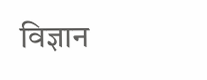विज्ञान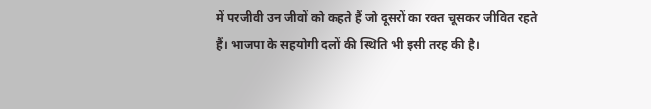में परजीवी उन जीवों को कहते हैं जो दूसरों का रक्त चूसकर जीवित रहते हैं। भाजपा के सहयोगी दलों की स्थिति भी इसी तरह की है।